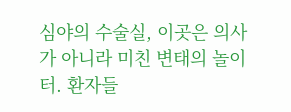심야의 수술실, 이곳은 의사가 아니라 미친 변태의 놀이터. 환자들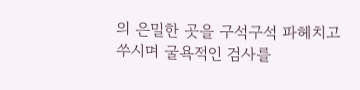의 은밀한 곳을 구석구석 파헤치고 쑤시며 굴욕적인 검사를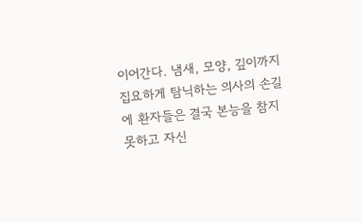이어간다. 냄새, 모양, 깊이까지 집요하게 탐닉하는 의사의 손길에 환자들은 결국 본능을 참지 못하고 자신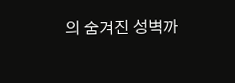의 숨겨진 성벽까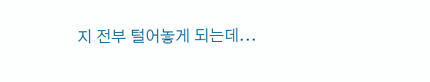지 전부 털어놓게 되는데...